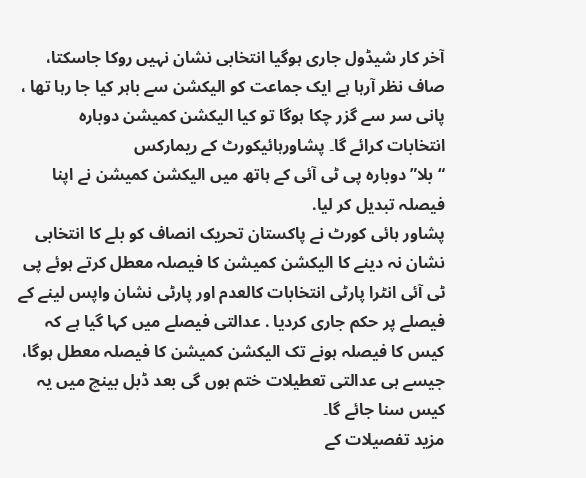آخر کار شیڈول جاری ہوگیا انتخابی نشان نہیں روکا جاسکتا، صاف نظر آرہا ہے ایک جماعت کو الیکشن سے باہر کیا جا رہا تھا ، پانی سر سے گزر چکا ہوگا تو کیا الیکشن کمیشن دوبارہ انتخابات کرائے گا۔ پشاورہائیکورٹ کے ریمارکس
“بلا” دوبارہ پی ٹی آئی کے ہاتھ میں الیکشن کمیشن نے اپنا فیصلہ تبدیل کر لیا.
پشاور ہائی کورٹ نے پاکستان تحریک انصاف کو بلے کا انتخابی نشان نہ دینے کا الیکشن کمیشن کا فیصلہ معطل کرتے ہوئے پی ٹی آئی انٹرا پارٹی انتخابات کالعدم اور پارٹی نشان واپس لینے کے فیصلے پر حکم جاری کردیا . عدالتی فیصلے میں کہا گیا ہے کہ کیس کا فیصلہ ہونے تک الیکشن کمیشن کا فیصلہ معطل ہوگا، جیسے ہی عدالتی تعطیلات ختم ہوں گی بعد ڈبل بینچ میں یہ کیس سنا جائے گا۔
مزید تفصیلات کے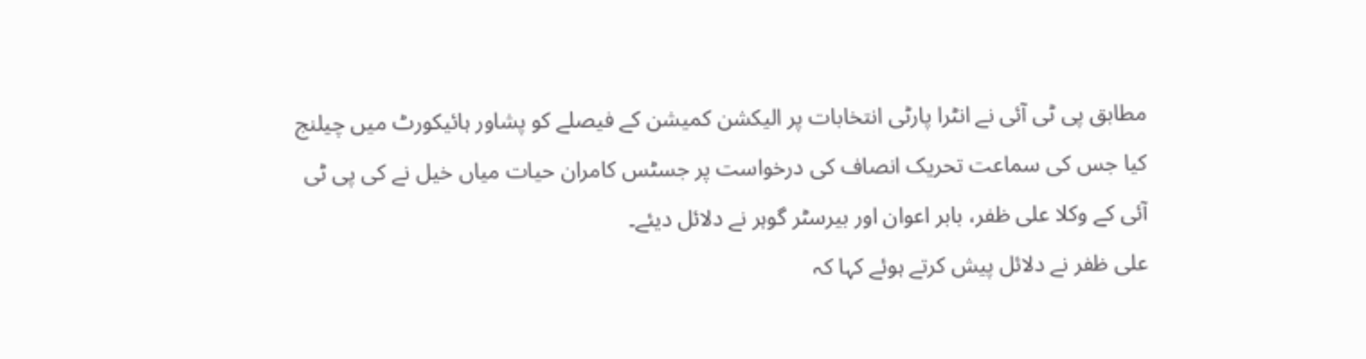مطابق پی ٹی آئی نے انٹرا پارٹی انتخابات پر الیکشن کمیشن کے فیصلے کو پشاور ہائیکورٹ میں چیلنج کیا جس کی سماعت تحریک انصاف کی درخواست پر جسٹس کامران حیات میاں خیل نے کی پی ٹی آئی کے وکلا علی ظفر، بابر اعوان اور بیرسٹر گوہر نے دلائل دیئے۔
علی ظفر نے دلائل پیش کرتے ہوئے کہا کہ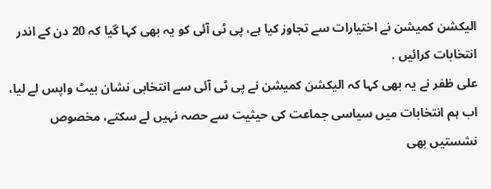الیکشن کمیشن نے اختیارات سے تجاوز کیا ہے، پی ٹی آئی کو یہ بھی کہا گیا کہ 20 دن کے اندر انتخابات کرائیں .
علی ظفر نے یہ بھی کہا کہ الیکشن کمیشن نے پی ٹی آئی سے انتخابی نشان بیٹ واپس لے لیا، اب ہم انتخابات میں سیاسی جماعت کی حیثیت سے حصہ نہیں لے سکتے، مخصوص نشستیں بھی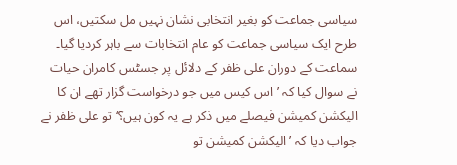سیاسی جماعت کو بغیر انتخابی نشان نہیں مل سکتیں، اس طرح ایک سیاسی جماعت کو عام انتخابات سے باہر کردیا گیا۔
سماعت کے دوران علی ظفر کے دلائل پر جسٹس کامران حیات نے سوال کیا کہ ’اس کیس میں جو درخواست گزار تھے ان کا الیکشن کمیشن فیصلے میں ذکر ہے یہ کون ہیں؟‘ تو علی ظفر نے جواب دیا کہ ’الیکشن کمیشن تو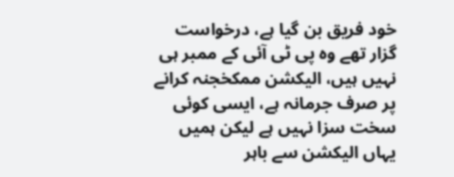خود فریق بن گیا ہے، درخواست گزار تھے وہ پی ٹی آئی کے ممبر ہی نہیں ہیں، الیکشن ممکخجنہ کرانے پر صرف جرمانہ ہے، ایسی کوئی سخت سزا نہیں ہے لیکن ہمیں یہاں الیکشن سے باہر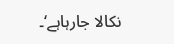نکالا جارہاہے‘۔